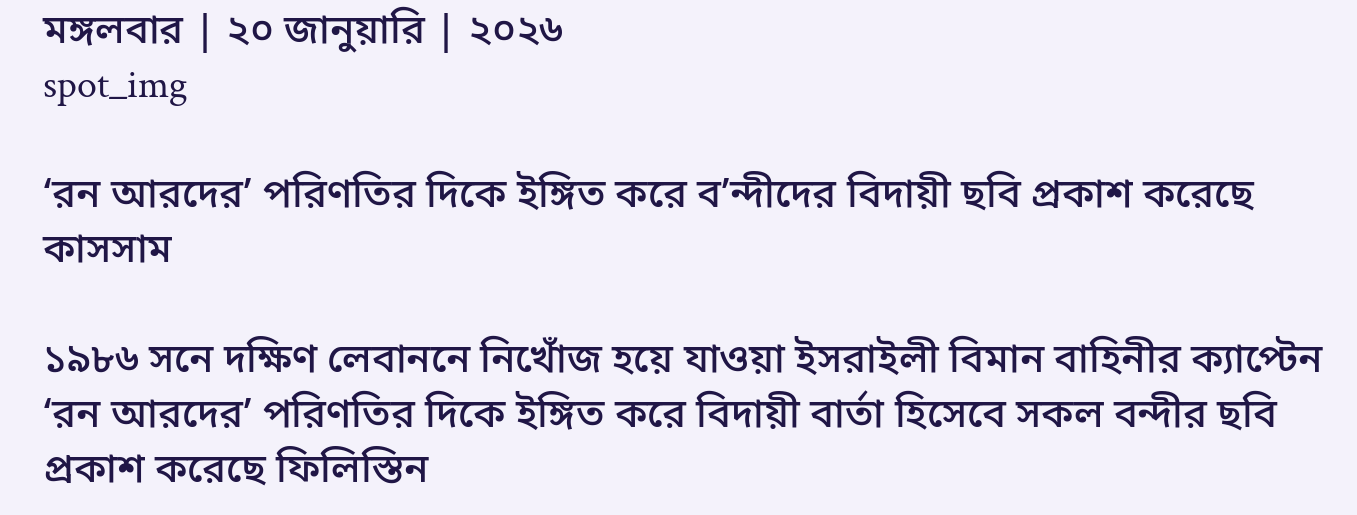মঙ্গলবার | ২০ জানুয়ারি | ২০২৬
spot_img

‘রন আরদের’ পরিণতির দিকে ইঙ্গিত করে ব’ন্দীদের বিদায়ী ছবি প্রকাশ করেছে কাসসাম

১৯৮৬ সনে দক্ষিণ লেবাননে নিখোঁজ হয়ে যাওয়া ইসরাইলী বিমান বাহিনীর ক্যাপ্টেন ‘রন আরদের’ পরিণতির দিকে ইঙ্গিত করে বিদায়ী বার্তা হিসেবে সকল বন্দীর ছবি প্রকাশ করেছে ফিলিস্তিন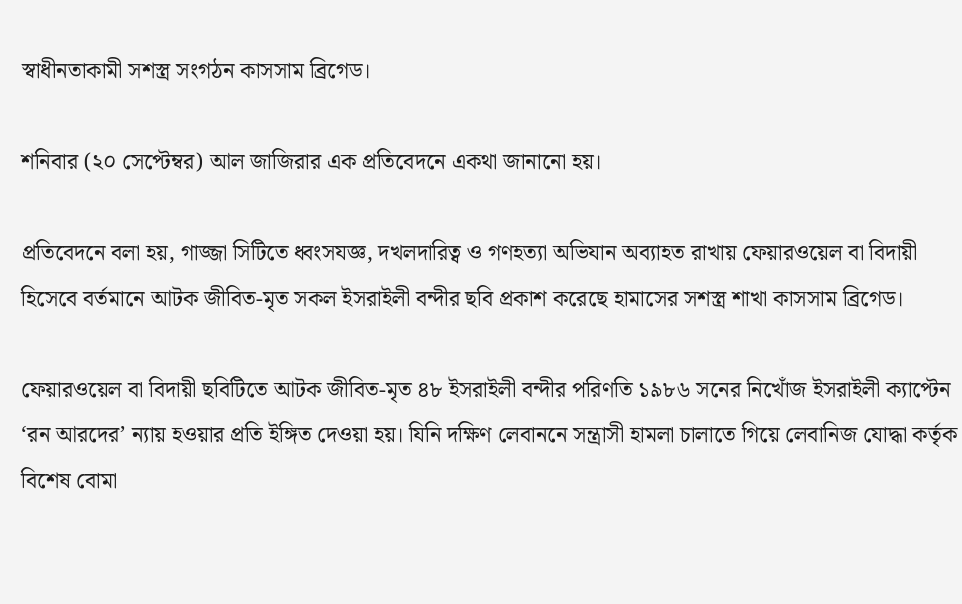স্বাধীনতাকামী সশস্ত্র সংগঠন কাসসাম ব্রিগেড।

শনিবার (২০ সেপ্টেম্বর) আল জাজিরার এক প্রতিবেদনে একথা জানানো হয়।

প্রতিবেদনে বলা হয়, গাজ্জা সিটিতে ধ্বংসযজ্ঞ, দখলদারিত্ব ও গণহত্যা অভিযান অব্যাহত রাখায় ফেয়ারওয়েল বা বিদায়ী হিসেবে বর্তমানে আটক জীবিত-মৃত সকল ইসরাইলী বন্দীর ছবি প্রকাশ করেছে হামাসের সশস্ত্র শাখা কাসসাম ব্রিগেড।

ফেয়ারওয়েল বা বিদায়ী ছবিটিতে আটক জীবিত-মৃত ৪৮ ইসরাইলী বন্দীর পরিণতি ১৯৮৬ সনের নিখোঁজ ইসরাইলী ক্যাপ্টেন ‘রন আরদের’ ন্যায় হওয়ার প্রতি ইঙ্গিত দেওয়া হয়। যিনি দক্ষিণ লেবাননে সন্ত্রাসী হামলা চালাতে গিয়ে লেবানিজ যোদ্ধা কর্তৃক বিশেষ বোমা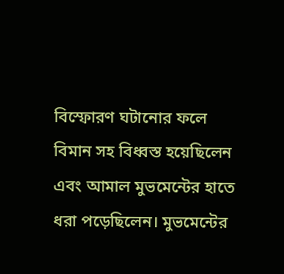বিস্ফোরণ ঘটানোর ফলে বিমান সহ বিধ্বস্ত হয়েছিলেন এবং আমাল মুভমেন্টের হাতে ধরা পড়েছিলেন। মুভমেন্টের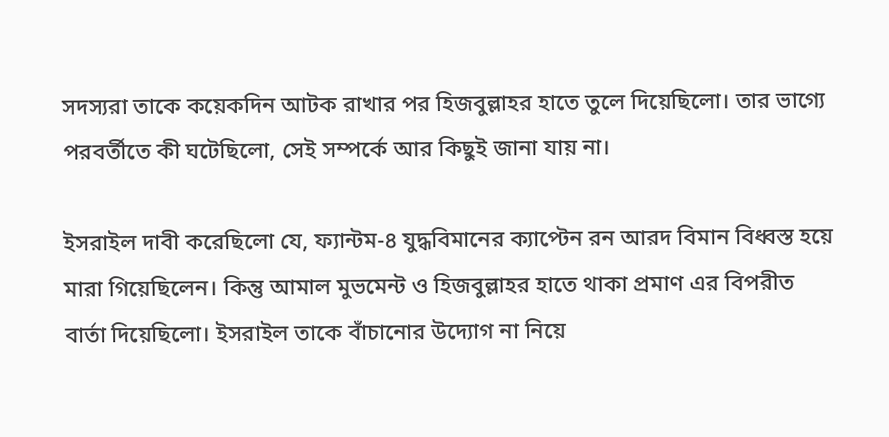সদস্যরা তাকে কয়েকদিন আটক রাখার পর হিজবুল্লাহর হাতে তুলে দিয়েছিলো। তার ভাগ্যে পরবর্তীতে কী ঘটেছিলো, সেই সম্পর্কে আর কিছুই জানা যায় না।

ইসরাইল দাবী করেছিলো যে, ফ্যান্টম-৪ যুদ্ধবিমানের ক্যাপ্টেন রন আরদ বিমান বিধ্বস্ত হয়ে মারা গিয়েছিলেন। কিন্তু আমাল মুভমেন্ট ও হিজবুল্লাহর হাতে থাকা প্রমাণ এর বিপরীত বার্তা দিয়েছিলো। ইসরাইল তাকে বাঁচানোর উদ্যোগ না নিয়ে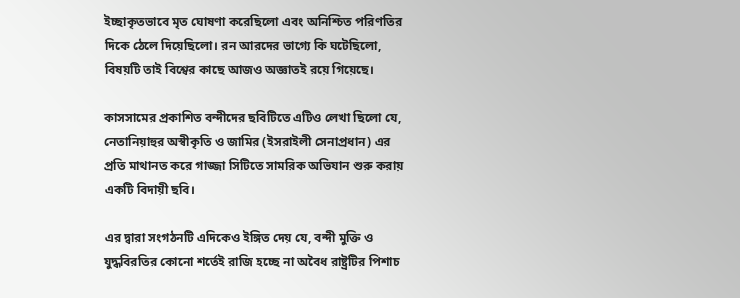ইচ্ছাকৃতভাবে মৃত ঘোষণা করেছিলো এবং অনিশ্চিত পরিণতির দিকে ঠেলে দিয়েছিলো। রন আরদের ভাগ্যে কি ঘটেছিলো, বিষয়টি তাই বিশ্বের কাছে আজও অজ্ঞাতই রয়ে গিয়েছে।

কাসসামের প্রকাশিত বন্দীদের ছবিটিতে এটিও লেখা ছিলো যে, নেতানিয়াহুর অস্বীকৃতি ও জামির (ইসরাইলী সেনাপ্রধান) এর প্রতি মাথানত করে গাজ্জা সিটিতে সামরিক অভিযান শুরু করায় একটি বিদায়ী ছবি।

এর দ্বারা সংগঠনটি এদিকেও ইঙ্গিত দেয় যে, বন্দী মুক্তি ও যুদ্ধবিরতির কোনো শর্তেই রাজি হচ্ছে না অবৈধ রাষ্ট্রটির পিশাচ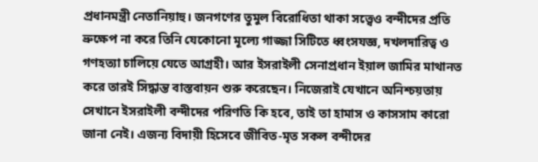প্রধানমন্ত্রী নেতানিয়াহু। জনগণের তুমুল বিরোধিতা থাকা সত্ত্বেও বন্দীদের প্রতি ভ্রুক্ষেপ না করে তিনি যেকোনো মূল্যে গাজ্জা সিটিতে ধ্বংসযজ্ঞ, দখলদারিত্ব ও গণহত্যা চালিয়ে যেতে আগ্রহী। আর ইসরাইলী সেনাপ্রধান ইয়াল জামির মাথানত করে তারই সিদ্ধান্ত বাস্তবায়ন শুরু করেছেন। নিজেরাই যেখানে অনিশ্চয়তায় সেখানে ইসরাইলী বন্দীদের পরিণতি কি হবে, তাই তা হামাস ও কাসসাম কারো জানা নেই। এজন্য বিদায়ী হিসেবে জীবিত-মৃত সকল বন্দীদের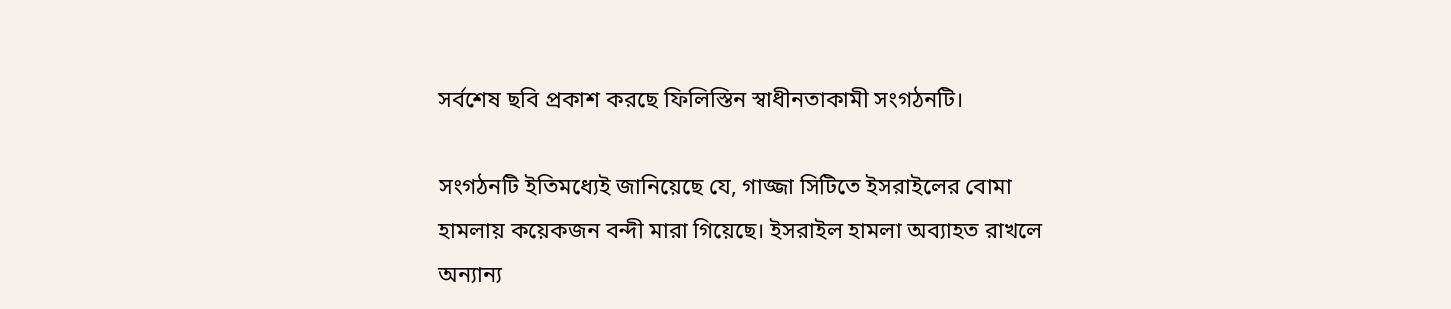সর্বশেষ ছবি প্রকাশ করছে ফিলিস্তিন স্বাধীনতাকামী সংগঠনটি।

সংগঠনটি ইতিমধ্যেই জানিয়েছে যে, গাজ্জা সিটিতে ইসরাইলের বোমা হামলায় কয়েকজন বন্দী মারা গিয়েছে। ইসরাইল হামলা অব্যাহত রাখলে অন্যান্য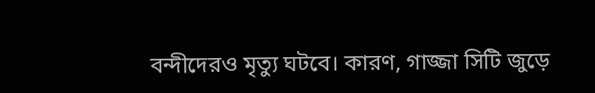বন্দীদেরও মৃত্যু ঘটবে। কারণ, গাজ্জা সিটি জুড়ে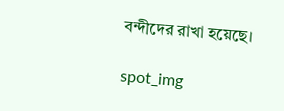বন্দীদের রাখা হয়েছে।

spot_img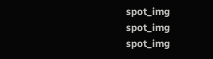spot_img
spot_img
spot_img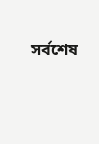সর্বশেষ